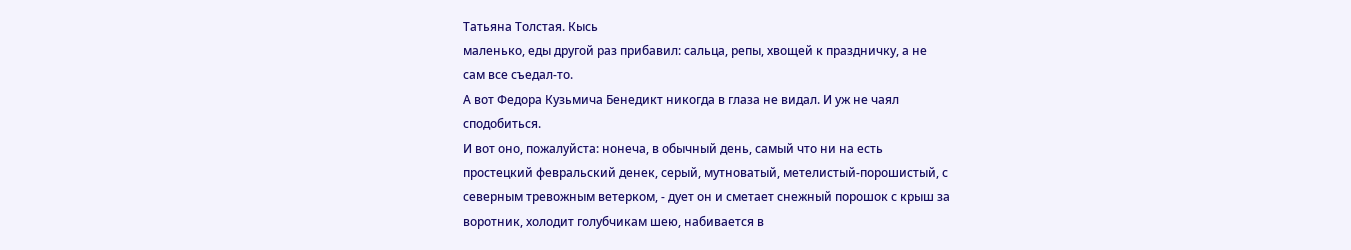Татьяна Толстая. Кысь
маленько, еды другой раз прибавил: сальца, репы, хвощей к праздничку, а не
сам все съедал-то.
А вот Федора Кузьмича Бенедикт никогда в глаза не видал. И уж не чаял
сподобиться.
И вот оно, пожалуйста: нонеча, в обычный день, самый что ни на есть
простецкий февральский денек, серый, мутноватый, метелистый-порошистый, с
северным тревожным ветерком, - дует он и сметает снежный порошок с крыш за
воротник, холодит голубчикам шею, набивается в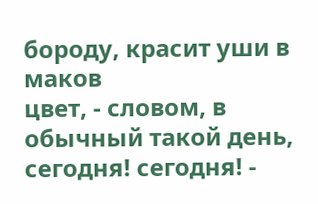бороду, красит уши в маков
цвет, - словом, в обычный такой день, сегодня! сегодня! -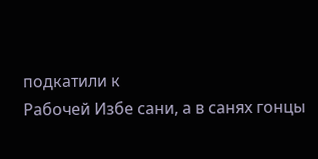подкатили к
Рабочей Избе сани, а в санях гонцы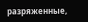разряженные,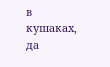в кушаках, да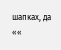шапках, да
««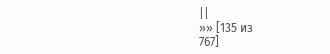||
»» [135 из
767]